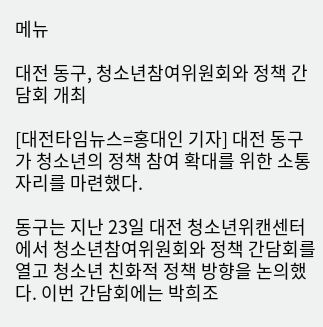메뉴

대전 동구, 청소년참여위원회와 정책 간담회 개최

[대전타임뉴스=홍대인 기자] 대전 동구가 청소년의 정책 참여 확대를 위한 소통 자리를 마련했다.

동구는 지난 23일 대전 청소년위캔센터에서 청소년참여위원회와 정책 간담회를 열고 청소년 친화적 정책 방향을 논의했다. 이번 간담회에는 박희조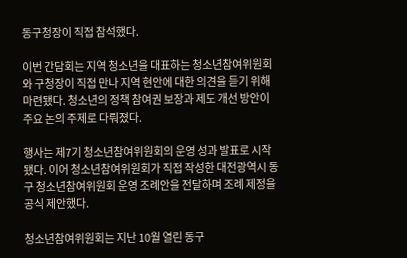동구청장이 직접 참석했다.

이번 간담회는 지역 청소년을 대표하는 청소년참여위원회와 구청장이 직접 만나 지역 현안에 대한 의견을 듣기 위해 마련됐다. 청소년의 정책 참여권 보장과 제도 개선 방안이 주요 논의 주제로 다뤄졌다.

행사는 제7기 청소년참여위원회의 운영 성과 발표로 시작됐다. 이어 청소년참여위원회가 직접 작성한 대전광역시 동구 청소년참여위원회 운영 조례안을 전달하며 조례 제정을 공식 제안했다.

청소년참여위원회는 지난 10월 열린 동구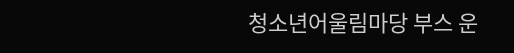청소년어울림마당 부스 운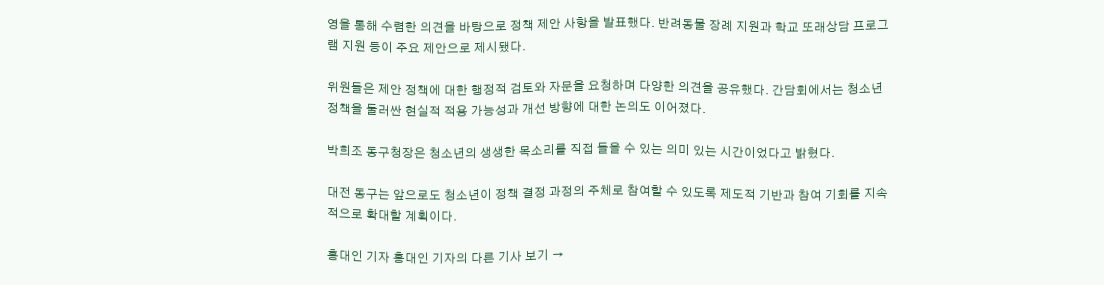영을 통해 수렴한 의견을 바탕으로 정책 제안 사항을 발표했다. 반려동물 장례 지원과 학교 또래상담 프로그램 지원 등이 주요 제안으로 제시됐다.

위원들은 제안 정책에 대한 행정적 검토와 자문을 요청하며 다양한 의견을 공유했다. 간담회에서는 청소년 정책을 둘러싼 현실적 적용 가능성과 개선 방향에 대한 논의도 이어졌다.

박희조 동구청장은 청소년의 생생한 목소리를 직접 들을 수 있는 의미 있는 시간이었다고 밝혔다.

대전 동구는 앞으로도 청소년이 정책 결정 과정의 주체로 참여할 수 있도록 제도적 기반과 참여 기회를 지속적으로 확대할 계획이다.

홍대인 기자 홍대인 기자의 다른 기사 보기 →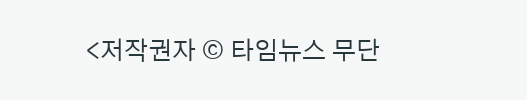<저작권자 © 타임뉴스 무단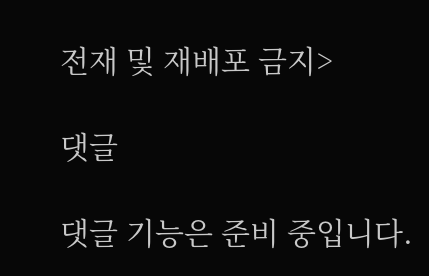전재 및 재배포 금지>

댓글

댓글 기능은 준비 중입니다.